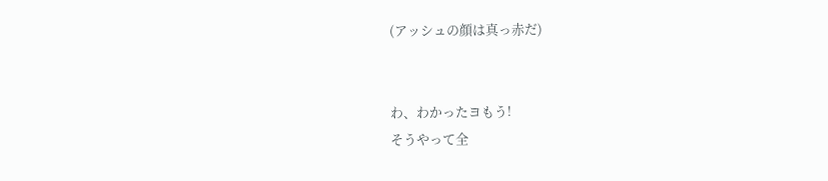(アッシュの顔は真っ赤だ)


わ、わかったヨもう!
そうやって全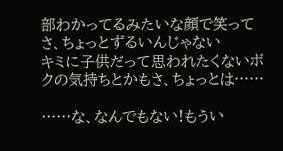部わかってるみたいな顔で笑ってさ、ちょっとずるいんじゃない
キミに子供だって思われたくないボクの気持ちとかもさ、ちょっとは……

……な、なんでもない!もうい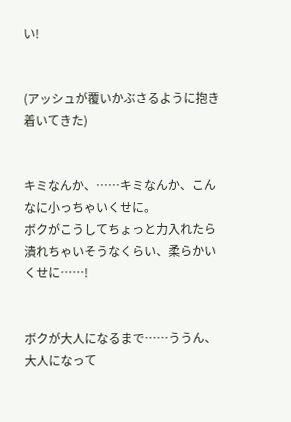い!


(アッシュが覆いかぶさるように抱き着いてきた)


キミなんか、……キミなんか、こんなに小っちゃいくせに。
ボクがこうしてちょっと力入れたら潰れちゃいそうなくらい、柔らかいくせに……!


ボクが大人になるまで……ううん、大人になって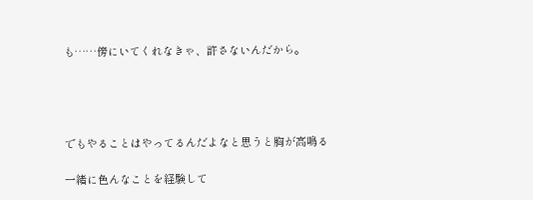も……傍にいてくれなきゃ、許さないんだから。




でもやることはやってるんだよなと思うと胸が高鳴る

一緒に色んなことを経験して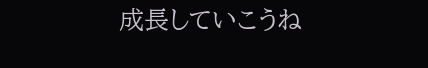成長していこうね